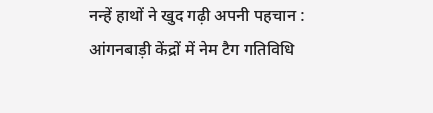नन्हें हाथों ने खुद गढ़ी अपनी पहचान : आंगनबाड़ी केंद्रों में नेम टैग गतिविधि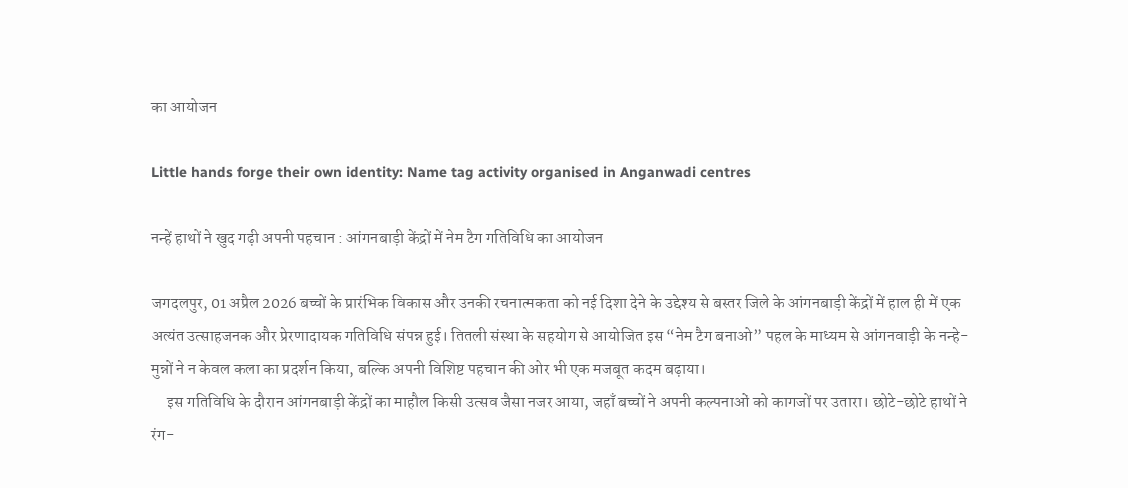का आयोजन

Little hands forge their own identity: Name tag activity organised in Anganwadi centres

नन्हें हाथों ने खुद गढ़ी अपनी पहचान : आंगनबाड़ी केंद्रों में नेम टैग गतिविधि का आयोजन

जगदलपुर, 01 अप्रैल 2026 बच्चों के प्रारंभिक विकास और उनकी रचनात्मकता को नई दिशा देने के उद्देश्य से बस्तर जिले के आंगनबाड़ी केंद्रों में हाल ही में एक अत्यंत उत्साहजनक और प्रेरणादायक गतिविधि संपन्न हुई। तितली संस्था के सहयोग से आयोजित इस “नेम टैग बनाओ” पहल के माध्यम से आंगनवाड़ी के नन्हे-मुन्नों ने न केवल कला का प्रदर्शन किया, बल्कि अपनी विशिष्ट पहचान की ओर भी एक मजबूत कदम बढ़ाया।
     इस गतिविधि के दौरान आंगनबाड़ी केंद्रों का माहौल किसी उत्सव जैसा नजर आया, जहाँ बच्चों ने अपनी कल्पनाओं को कागजों पर उतारा। छोटे-छोटे हाथों ने रंग-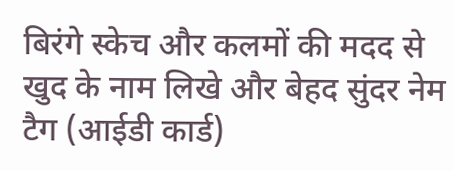बिरंगे स्केच और कलमों की मदद से खुद के नाम लिखे और बेहद सुंदर नेम टैग (आईडी कार्ड)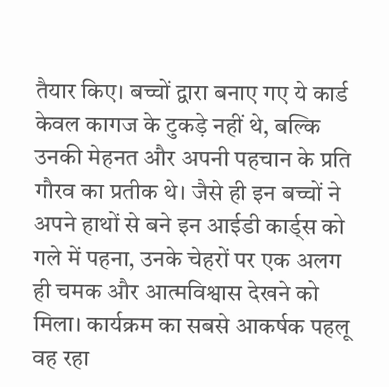तैयार किए। बच्चों द्वारा बनाए गए ये कार्ड केवल कागज के टुकड़े नहीं थे, बल्कि उनकी मेहनत और अपनी पहचान के प्रति गौरव का प्रतीक थे। जैसे ही इन बच्चों ने अपने हाथों से बने इन आईडी कार्ड्स को गले में पहना, उनके चेहरों पर एक अलग ही चमक और आत्मविश्वास देखने को मिला। कार्यक्रम का सबसे आकर्षक पहलू वह रहा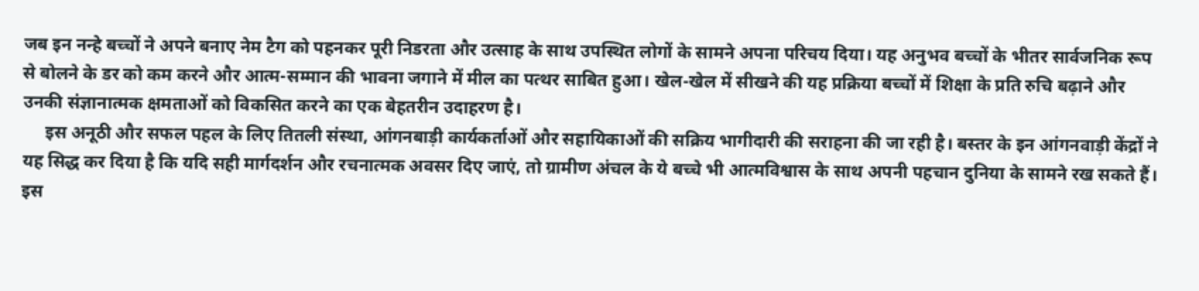जब इन नन्हे बच्चों ने अपने बनाए नेम टैग को पहनकर पूरी निडरता और उत्साह के साथ उपस्थित लोगों के सामने अपना परिचय दिया। यह अनुभव बच्चों के भीतर सार्वजनिक रूप से बोलने के डर को कम करने और आत्म-सम्मान की भावना जगाने में मील का पत्थर साबित हुआ। खेल-खेल में सीखने की यह प्रक्रिया बच्चों में शिक्षा के प्रति रुचि बढ़ाने और उनकी संज्ञानात्मक क्षमताओं को विकसित करने का एक बेहतरीन उदाहरण है।
     इस अनूठी और सफल पहल के लिए तितली संस्था, आंगनबाड़ी कार्यकर्ताओं और सहायिकाओं की सक्रिय भागीदारी की सराहना की जा रही है। बस्तर के इन आंगनवाड़ी केंद्रों ने यह सिद्ध कर दिया है कि यदि सही मार्गदर्शन और रचनात्मक अवसर दिए जाएं, तो ग्रामीण अंचल के ये बच्चे भी आत्मविश्वास के साथ अपनी पहचान दुनिया के सामने रख सकते हैं। इस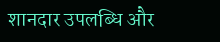शानदार उपलब्धि और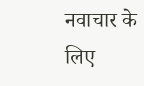नवाचार के लिए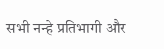सभी नन्हे प्रतिभागी और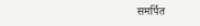समर्पित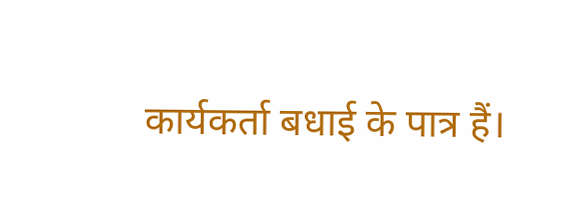कार्यकर्ता बधाई के पात्र हैं।